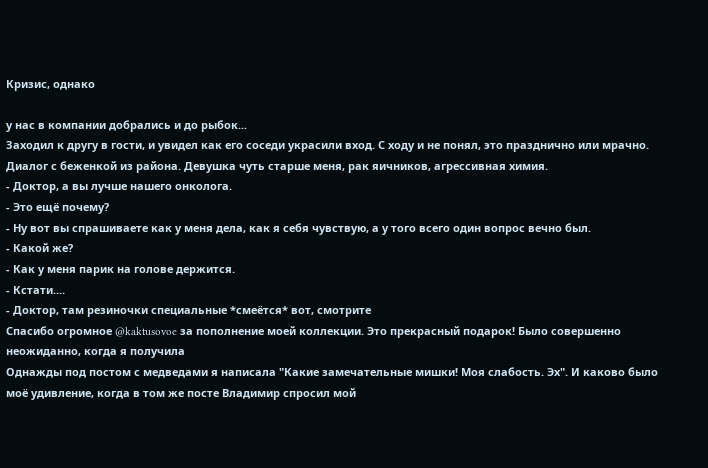Кризис, однако

у нас в компании добрались и до рыбок...
Заходил к другу в гости, и увидел как его соседи украсили вход. С ходу и не понял, это празднично или мрачно.
Диалог с беженкой из района. Девушка чуть старше меня, рак яичников, агрессивная химия.
- Доктор, а вы лучше нашего онколога.
- Это ещё почему?
- Ну вот вы спрашиваете как у меня дела, как я себя чувствую, а у того всего один вопрос вечно был.
- Какой же?
- Как у меня парик на голове держится.
- Кстати....
- Доктор, там резиночки специальные *смеётся* вот, смотрите
Спасибо огромное @kaktusovoe за пополнение моей коллекции. Это прекрасный подарок! Было совершенно неожиданно, когда я получила
Однажды под постом с медведами я написала "Какие замечательные мишки! Моя слабость. Эх". И каково было моё удивление, когда в том же посте Владимир спросил мой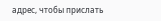адрес, чтобы прислать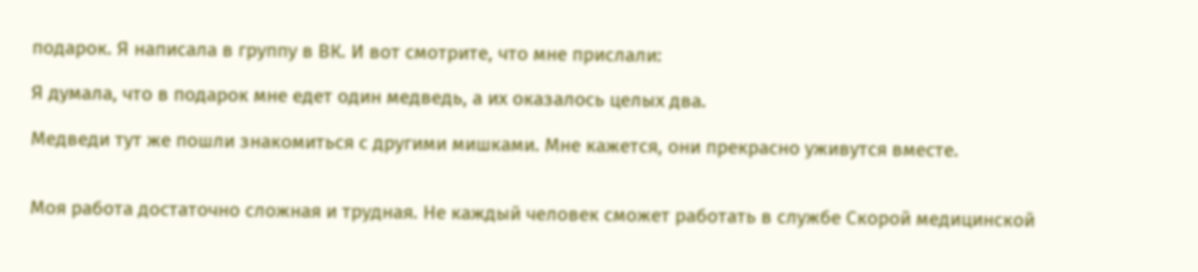подарок. Я написала в группу в ВК. И вот смотрите, что мне прислали:

Я думала, что в подарок мне едет один медведь, а их оказалось целых два.

Медведи тут же пошли знакомиться с другими мишками. Мне кажется, они прекрасно уживутся вместе.


Моя работа достаточно сложная и трудная. Не каждый человек сможет работать в службе Скорой медицинской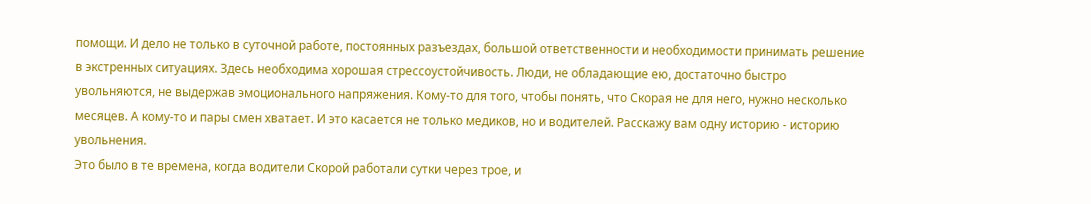помощи. И дело не только в суточной работе, постоянных разъездах, большой ответственности и необходимости принимать решение в экстренных ситуациях. Здесь необходима хорошая стрессоустойчивость. Люди, не обладающие ею, достаточно быстро увольняются, не выдержав эмоционального напряжения. Кому-то для того, чтобы понять, что Скорая не для него, нужно несколько месяцев. А кому-то и пары смен хватает. И это касается не только медиков, но и водителей. Расскажу вам одну историю - историю увольнения.
Это было в те времена, когда водители Скорой работали сутки через трое, и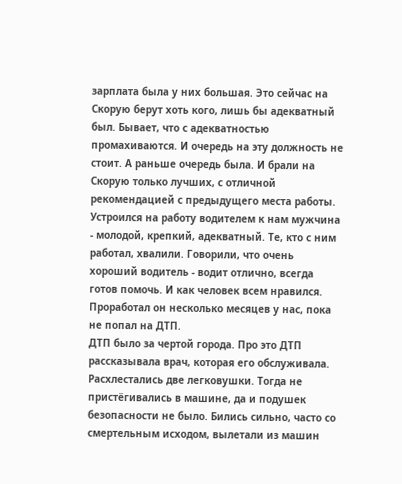зарплата была у них большая. Это сейчас на Скорую берут хоть кого, лишь бы адекватный был. Бывает, что с адекватностью промахиваются. И очередь на эту должность не стоит. А раньше очередь была. И брали на Скорую только лучших, с отличной рекомендацией с предыдущего места работы.
Устроился на работу водителем к нам мужчина - молодой, крепкий, адекватный. Те, кто с ним работал, хвалили. Говорили, что очень хороший водитель - водит отлично, всегда готов помочь. И как человек всем нравился. Проработал он несколько месяцев у нас, пока не попал на ДТП.
ДТП было за чертой города. Про это ДТП рассказывала врач, которая его обслуживала. Расхлестались две легковушки. Тогда не пристёгивались в машине, да и подушек безопасности не было. Бились сильно, часто со смертельным исходом, вылетали из машин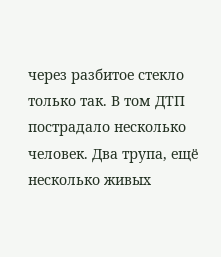через разбитое стекло только так. В том ДТП пострадало несколько человек. Два трупа, ещё несколько живых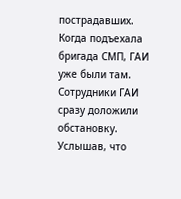пострадавших. Когда подъехала бригада СМП, ГАИ уже были там. Сотрудники ГАИ сразу доложили обстановку. Услышав, что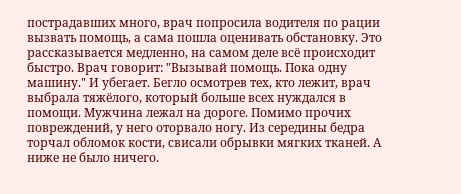пострадавших много, врач попросила водителя по рации вызвать помощь, а сама пошла оценивать обстановку. Это рассказывается медленно, на самом деле всё происходит быстро. Врач говорит: "Вызывай помощь. Пока одну машину." И убегает. Бегло осмотрев тех, кто лежит, врач выбрала тяжёлого, который больше всех нуждался в помощи. Мужчина лежал на дороге. Помимо прочих повреждений, у него оторвало ногу. Из середины бедра торчал обломок кости, свисали обрывки мягких тканей. А ниже не было ничего.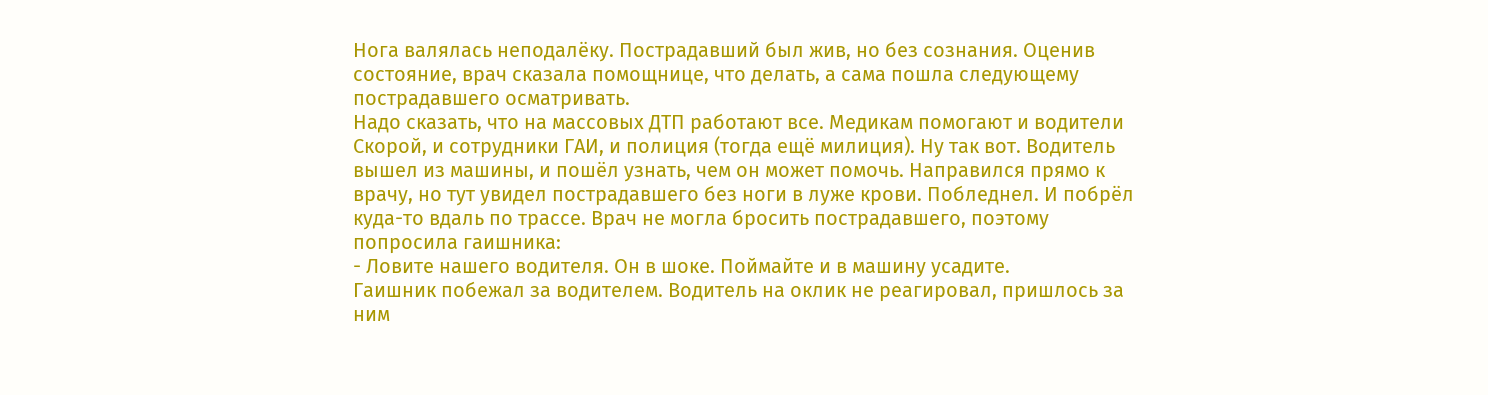Нога валялась неподалёку. Пострадавший был жив, но без сознания. Оценив состояние, врач сказала помощнице, что делать, а сама пошла следующему пострадавшего осматривать.
Надо сказать, что на массовых ДТП работают все. Медикам помогают и водители Скорой, и сотрудники ГАИ, и полиция (тогда ещё милиция). Ну так вот. Водитель вышел из машины, и пошёл узнать, чем он может помочь. Направился прямо к врачу, но тут увидел пострадавшего без ноги в луже крови. Побледнел. И побрёл куда-то вдаль по трассе. Врач не могла бросить пострадавшего, поэтому попросила гаишника:
- Ловите нашего водителя. Он в шоке. Поймайте и в машину усадите.
Гаишник побежал за водителем. Водитель на оклик не реагировал, пришлось за ним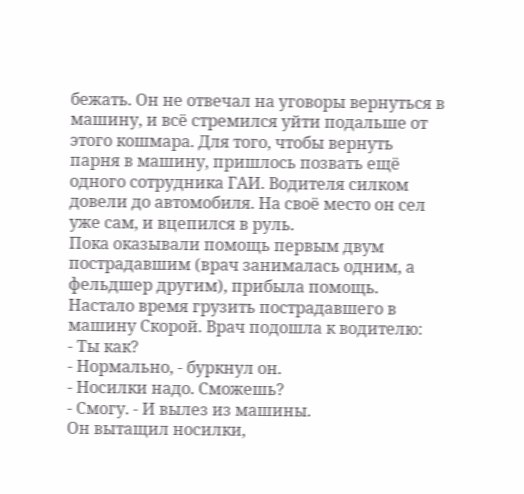бежать. Он не отвечал на уговоры вернуться в машину, и всё стремился уйти подальше от этого кошмара. Для того, чтобы вернуть парня в машину, пришлось позвать ещё одного сотрудника ГАИ. Водителя силком довели до автомобиля. На своё место он сел уже сам, и вцепился в руль.
Пока оказывали помощь первым двум пострадавшим (врач занималась одним, а фельдшер другим), прибыла помощь. Настало время грузить пострадавшего в машину Скорой. Врач подошла к водителю:
- Ты как?
- Нормально, - буркнул он.
- Носилки надо. Сможешь?
- Смогу. - И вылез из машины.
Он вытащил носилки,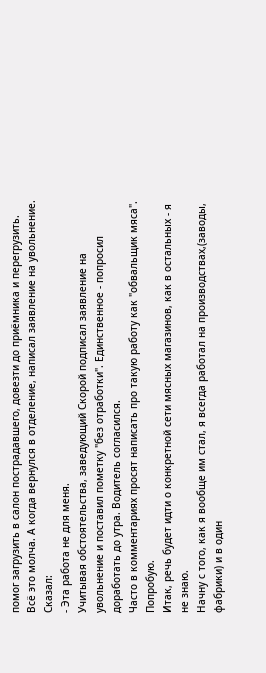помог загрузить в салон пострадавшего, довезти до приёмника и перегрузить. Всё это молча. А когда вернулся в отделение, написал заявление на увольнение. Сказал:
- Эта работа не для меня.
Учитывая обстоятельства, заведующий Скорой подписал заявление на увольнение и поставил пометку "без отработки". Единственное - попросил доработать до утра. Водитель согласился.
Часто в комментариях просят написать про такую работу как "обвальщик мяса". Попробую.
Итак, речь будет идти о конкретной сети мясных магазинов, как в остальных - я не знаю.
Начну с того, как я вообще им стал, я всегда работал на производствах,(заводы, фабрики) и в один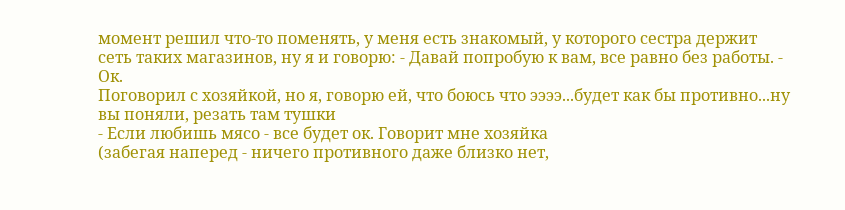момент решил что-то поменять, у меня есть знакомый, у которого сестра держит сеть таких магазинов, ну я и говорю: - Давай попробую к вам, все равно без работы. - Ок.
Поговорил с хозяйкой, но я, говорю ей, что боюсь что ээээ...будет как бы противно...ну вы поняли, резать там тушки
- Если любишь мясо - все будет ок. Говорит мне хозяйка
(забегая наперед - ничего противного даже близко нет,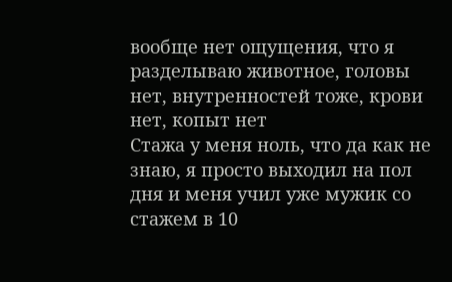вообще нет ощущения, что я разделываю животное, головы нет, внутренностей тоже, крови нет, копыт нет
Стажа у меня ноль, что да как не знаю, я просто выходил на пол дня и меня учил уже мужик со стажем в 10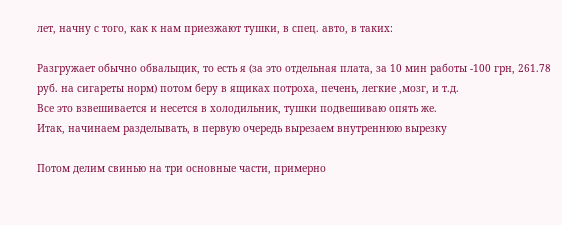лет, начну с того, как к нам приезжают тушки, в спец. авто, в таких:

Разгружает обычно обвальщик, то есть я (за это отдельная плата, за 10 мин работы -100 грн, 261.78 руб. на сигареты норм) потом беру в ящиках потроха, печень, легкие ,мозг, и т.д.
Все это взвешивается и несется в холодильник, тушки подвешиваю опять же.
Итак, начинаем разделывать, в первую очередь вырезаем внутреннюю вырезку

Потом делим свинью на три основные части, примерно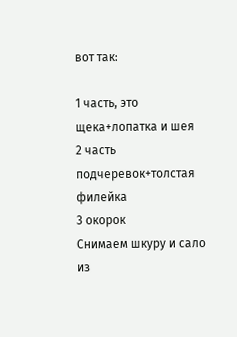вот так:

1 часть, это щека+лопатка и шея
2 часть подчеревок+толстая филейка
3 окорок
Снимаем шкуру и сало из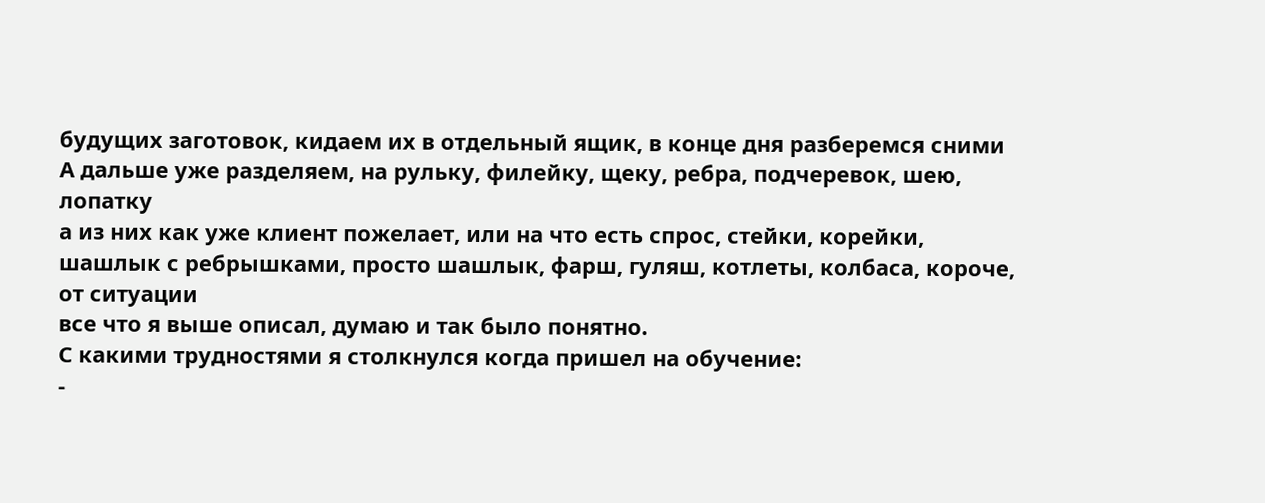будущих заготовок, кидаем их в отдельный ящик, в конце дня разберемся сними
А дальше уже разделяем, на рульку, филейку, щеку, ребра, подчеревок, шею, лопатку
а из них как уже клиент пожелает, или на что есть спрос, стейки, корейки, шашлык с ребрышками, просто шашлык, фарш, гуляш, котлеты, колбаса, короче, от ситуации
все что я выше описал, думаю и так было понятно.
С какими трудностями я столкнулся когда пришел на обучение:
-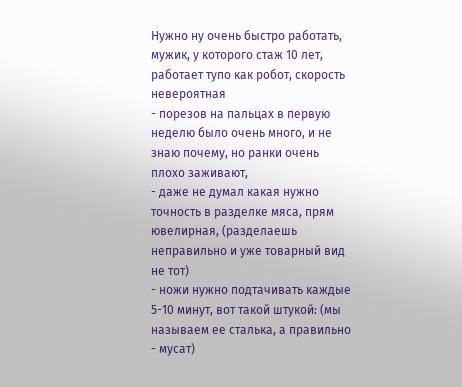Нужно ну очень быстро работать, мужик, у которого стаж 10 лет, работает тупо как робот, скорость невероятная
- порезов на пальцах в первую неделю было очень много, и не знаю почему, но ранки очень плохо заживают,
- даже не думал какая нужно точность в разделке мяса, прям ювелирная, (разделаешь неправильно и уже товарный вид не тот)
- ножи нужно подтачивать каждые 5-10 минут, вот такой штукой: (мы называем ее сталька, а правильно - мусат)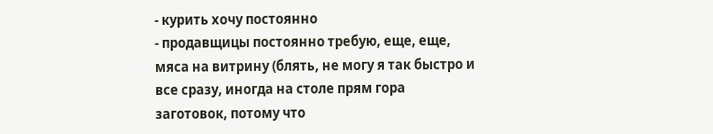- курить хочу постоянно
- продавщицы постоянно требую, еще, еще, мяса на витрину (блять, не могу я так быстро и все сразу, иногда на столе прям гора заготовок, потому что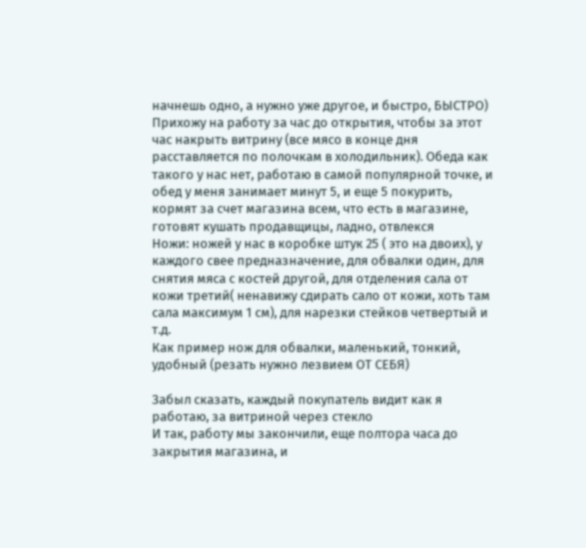начнешь одно, а нужно уже другое, и быстро, БЫСТРО)
Прихожу на работу за час до открытия, чтобы за этот час накрыть витрину (все мясо в конце дня расставляется по полочкам в холодильник). Обеда как такого у нас нет, работаю в самой популярной точке, и обед у меня занимает минут 5, и еще 5 покурить, кормят за счет магазина всем, что есть в магазине, готовят кушать продавщицы, ладно, отвлекся
Ножи: ножей у нас в коробке штук 25 ( это на двоих), у каждого свее предназначение, для обвалки один, для снятия мяса с костей другой, для отделения сала от кожи третий( ненавижу сдирать сало от кожи, хоть там сала максимум 1 см), для нарезки стейков четвертый и т.д.
Как пример нож для обвалки, маленький, тонкий, удобный (резать нужно лезвием ОТ СЕБЯ)

Забыл сказать, каждый покупатель видит как я работаю, за витриной через стекло
И так, работу мы закончили, еще полтора часа до закрытия магазина, и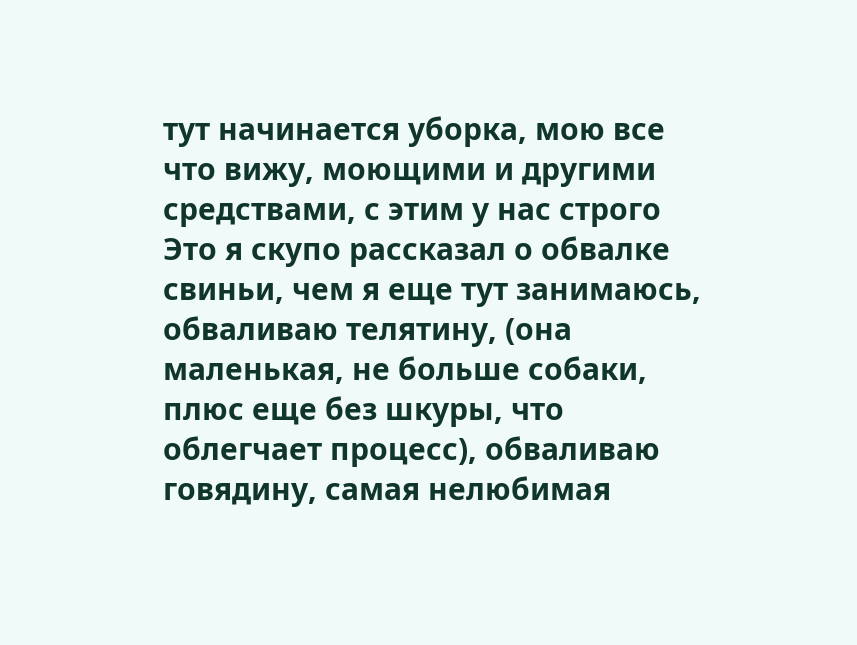тут начинается уборка, мою все что вижу, моющими и другими средствами, с этим у нас строго
Это я скупо рассказал о обвалке свиньи, чем я еще тут занимаюсь, обваливаю телятину, (она маленькая, не больше собаки, плюс еще без шкуры, что облегчает процесс), обваливаю говядину, самая нелюбимая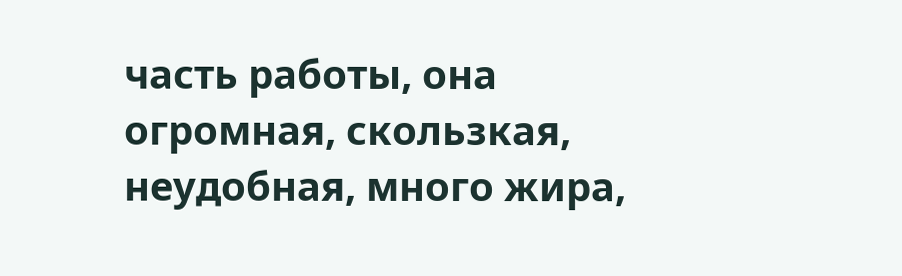часть работы, она огромная, скользкая, неудобная, много жира,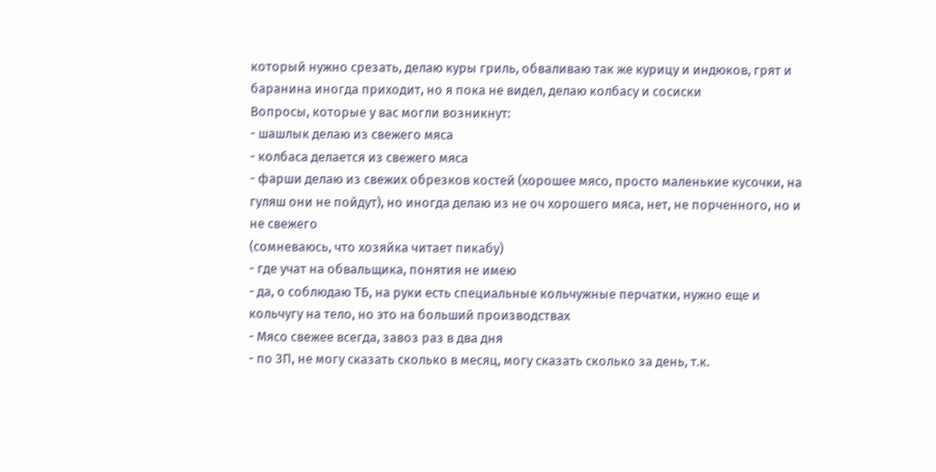который нужно срезать, делаю куры гриль, обваливаю так же курицу и индюков, грят и баранина иногда приходит, но я пока не видел, делаю колбасу и сосиски
Вопросы, которые у вас могли возникнут:
- шашлык делаю из свежего мяса
- колбаса делается из свежего мяса
- фарши делаю из свежих обрезков костей (хорошее мясо, просто маленькие кусочки, на гуляш они не пойдут), но иногда делаю из не оч хорошего мяса, нет, не порченного, но и не свежего
(сомневаюсь, что хозяйка читает пикабу)
- где учат на обвальщика, понятия не имею
- да, о соблюдаю ТБ, на руки есть специальные кольчужные перчатки, нужно еще и кольчугу на тело, но это на больший производствах
- Мясо свежее всегда, завоз раз в два дня
- по ЗП, не могу сказать сколько в месяц, могу сказать сколько за день, т.к.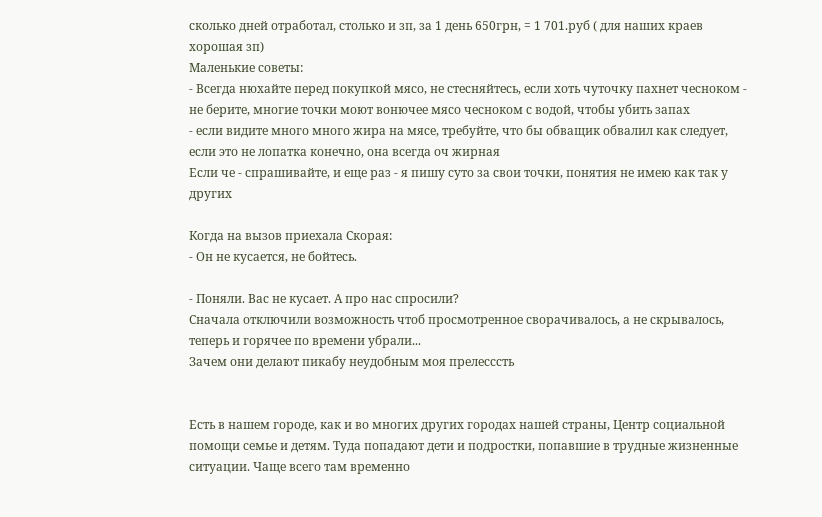сколько дней отработал, столько и зп, за 1 день 650грн, = 1 701.руб ( для наших краев хорошая зп)
Маленькие советы:
- Всегда нюхайте перед покупкой мясо, не стесняйтесь, если хоть чуточку пахнет чесноком - не берите, многие точки моют вонючее мясо чесноком с водой, чтобы убить запах
- если видите много много жира на мясе, требуйте, что бы обващик обвалил как следует, если это не лопатка конечно, она всегда оч жирная
Если че - спрашивайте, и еще раз - я пишу суто за свои точки, понятия не имею как так у других

Когда на вызов приехала Скорая:
- Он не кусается, не бойтесь.

- Поняли. Вас не кусает. А про нас спросили?
Сначала отключили возможность чтоб просмотренное сворачивалось, а не скрывалось, теперь и горячее по времени убрали...
Зачем они делают пикабу неудобным моя прелесссть


Есть в нашем городе, как и во многих других городах нашей страны, Центр социальной помощи семье и детям. Туда попадают дети и подростки, попавшие в трудные жизненные ситуации. Чаще всего там временно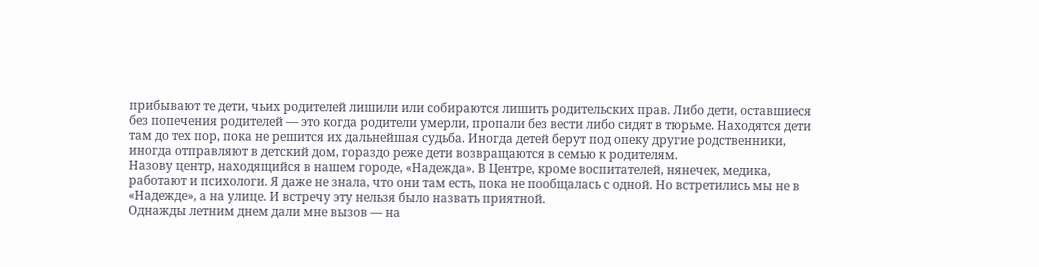прибывают те дети, чьих родителей лишили или собираются лишить родительских прав. Либо дети, оставшиеся без попечения родителей — это когда родители умерли, пропали без вести либо сидят в тюрьме. Находятся дети там до тех пор, пока не решится их дальнейшая судьба. Иногда детей берут под опеку другие родственники, иногда отправляют в детский дом, гораздо реже дети возвращаются в семью к родителям.
Назову центр, находящийся в нашем городе, «Надежда». В Центре, кроме воспитателей, нянечек, медика, работают и психологи. Я даже не знала, что они там есть, пока не пообщалась с одной. Но встретились мы не в «Надежде», а на улице. И встречу эту нельзя было назвать приятной.
Однажды летним днем дали мне вызов — на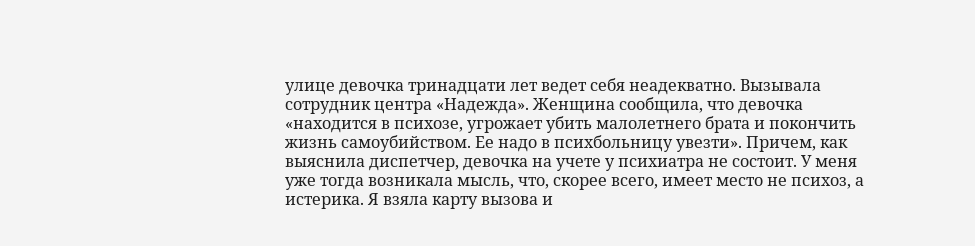улице девочка тринадцати лет ведет себя неадекватно. Вызывала сотрудник центра «Надежда». Женщина сообщила, что девочка «находится в психозе, угрожает убить малолетнего брата и покончить жизнь самоубийством. Ее надо в психбольницу увезти». Причем, как выяснила диспетчер, девочка на учете у психиатра не состоит. У меня уже тогда возникала мысль, что, скорее всего, имеет место не психоз, а истерика. Я взяла карту вызова и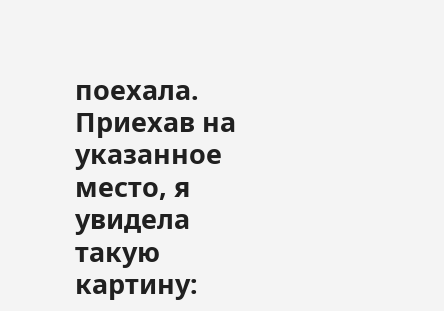поехала.
Приехав на указанное место, я увидела такую картину: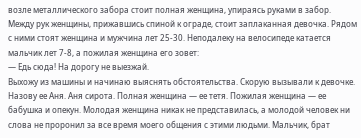возле металлического забора стоит полная женщина, упираясь руками в забор. Между рук женщины, прижавшись спиной к ограде, стоит заплаканная девочка. Рядом с ними стоят женщина и мужчина лет 25-30. Неподалеку на велосипеде катается мальчик лет 7-8, а пожилая женщина его зовет:
— Едь сюда! На дорогу не выезжай.
Выхожу из машины и начинаю выяснять обстоятельства. Скорую вызывали к девочке. Назову ее Аня. Аня сирота. Полная женщина — ее тетя. Пожилая женщина — ее бабушка и опекун. Молодая женщина никак не представилась, а молодой человек ни слова не проронил за все время моего общения с этими людьми. Мальчик, брат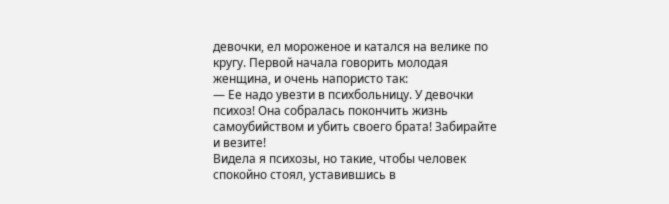девочки, ел мороженое и катался на велике по кругу. Первой начала говорить молодая женщина, и очень напористо так:
— Ее надо увезти в психбольницу. У девочки психоз! Она собралась покончить жизнь самоубийством и убить своего брата! Забирайте и везите!
Видела я психозы, но такие, чтобы человек спокойно стоял, уставившись в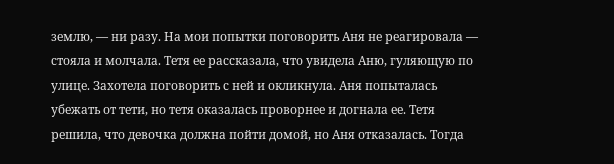землю, — ни разу. На мои попытки поговорить Аня не реагировала — стояла и молчала. Тетя ее рассказала, что увидела Аню, гуляющую по улице. Захотела поговорить с ней и окликнула. Аня попыталась убежать от тети, но тетя оказалась проворнее и догнала ее. Тетя решила, что девочка должна пойти домой, но Аня отказалась. Тогда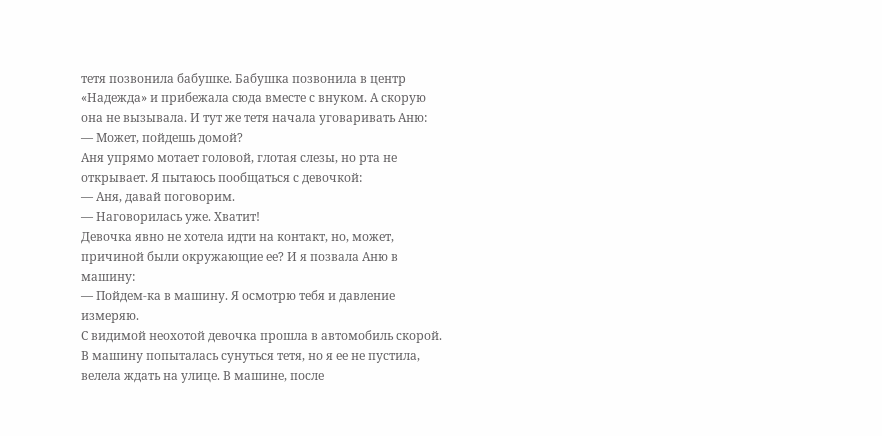тетя позвонила бабушке. Бабушка позвонила в центр «Надежда» и прибежала сюда вместе с внуком. А скорую она не вызывала. И тут же тетя начала уговаривать Аню:
— Может, пойдешь домой?
Аня упрямо мотает головой, глотая слезы, но рта не открывает. Я пытаюсь пообщаться с девочкой:
— Аня, давай поговорим.
— Наговорилась уже. Хватит!
Девочка явно не хотела идти на контакт, но, может, причиной были окружающие ее? И я позвала Аню в машину:
— Пойдем-ка в машину. Я осмотрю тебя и давление измеряю.
С видимой неохотой девочка прошла в автомобиль скорой. В машину попыталась сунуться тетя, но я ее не пустила, велела ждать на улице. В машине, после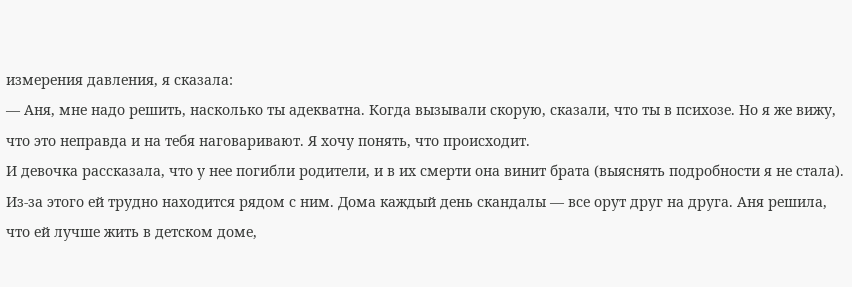измерения давления, я сказала:
— Аня, мне надо решить, насколько ты адекватна. Когда вызывали скорую, сказали, что ты в психозе. Но я же вижу, что это неправда и на тебя наговаривают. Я хочу понять, что происходит.
И девочка рассказала, что у нее погибли родители, и в их смерти она винит брата (выяснять подробности я не стала). Из-за этого ей трудно находится рядом с ним. Дома каждый день скандалы — все орут друг на друга. Аня решила, что ей лучше жить в детском доме,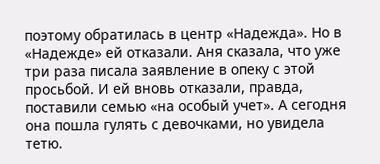поэтому обратилась в центр «Надежда». Но в «Надежде» ей отказали. Аня сказала, что уже три раза писала заявление в опеку с этой просьбой. И ей вновь отказали, правда, поставили семью «на особый учет». А сегодня она пошла гулять с девочками, но увидела тетю.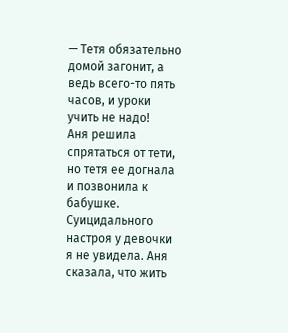— Тетя обязательно домой загонит, а ведь всего-то пять часов, и уроки учить не надо!
Аня решила спрятаться от тети, но тетя ее догнала и позвонила к бабушке. Суицидального настроя у девочки я не увидела. Аня сказала, что жить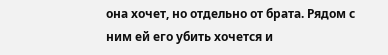она хочет, но отдельно от брата. Рядом с ним ей его убить хочется и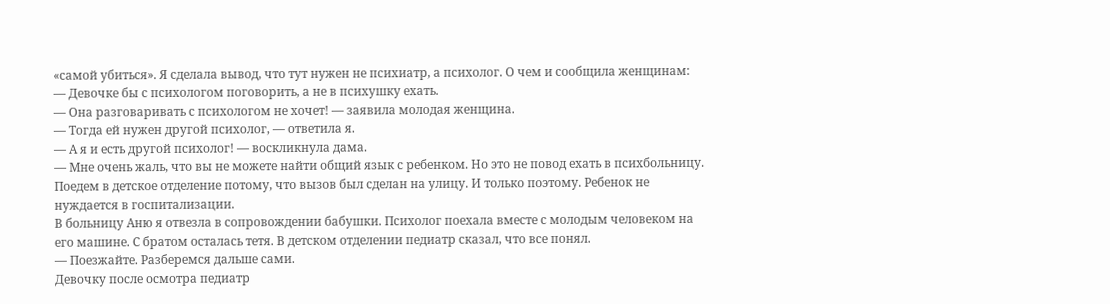«самой убиться». Я сделала вывод, что тут нужен не психиатр, а психолог. О чем и сообщила женщинам:
— Девочке бы с психологом поговорить, а не в психушку ехать.
— Она разговаривать с психологом не хочет! — заявила молодая женщина.
— Тогда ей нужен другой психолог, — ответила я.
— А я и есть другой психолог! — воскликнула дама.
— Мне очень жаль, что вы не можете найти общий язык с ребенком. Но это не повод ехать в психбольницу. Поедем в детское отделение потому, что вызов был сделан на улицу. И только поэтому. Ребенок не нуждается в госпитализации.
В больницу Аню я отвезла в сопровождении бабушки. Психолог поехала вместе с молодым человеком на его машине. С братом осталась тетя. В детском отделении педиатр сказал, что все понял.
— Поезжайте. Разберемся дальше сами.
Девочку после осмотра педиатр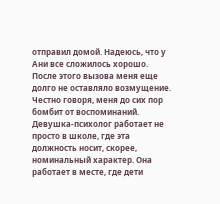отправил домой. Надеюсь, что у Ани все сложилось хорошо.
После этого вызова меня еще долго не оставляло возмущение. Честно говоря, меня до сих пор бомбит от воспоминаний. Девушка-психолог работает не просто в школе, где эта должность носит, скорее, номинальный характер. Она работает в месте, где дети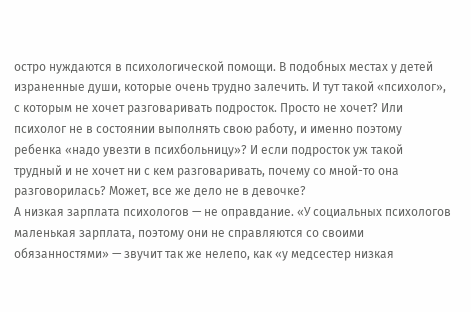остро нуждаются в психологической помощи. В подобных местах у детей израненные души, которые очень трудно залечить. И тут такой «психолог», с которым не хочет разговаривать подросток. Просто не хочет? Или психолог не в состоянии выполнять свою работу, и именно поэтому ребенка «надо увезти в психбольницу»? И если подросток уж такой трудный и не хочет ни с кем разговаривать, почему со мной-то она разговорилась? Может, все же дело не в девочке?
А низкая зарплата психологов — не оправдание. «У социальных психологов маленькая зарплата, поэтому они не справляются со своими обязанностями» — звучит так же нелепо, как «у медсестер низкая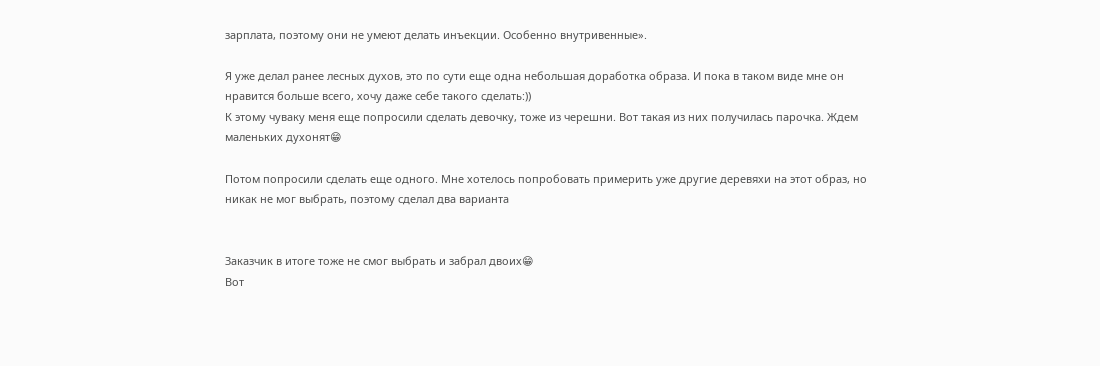зарплата, поэтому они не умеют делать инъекции. Особенно внутривенные».

Я уже делал ранее лесных духов, это по сути еще одна небольшая доработка образа. И пока в таком виде мне он нравится больше всего, хочу даже себе такого сделать:))
К этому чуваку меня еще попросили сделать девочку, тоже из черешни. Вот такая из них получилась парочка. Ждем маленьких духонят😁

Потом попросили сделать еще одного. Мне хотелось попробовать примерить уже другие деревяхи на этот образ, но никак не мог выбрать, поэтому сделал два варианта


Заказчик в итоге тоже не смог выбрать и забрал двоих😁
Вот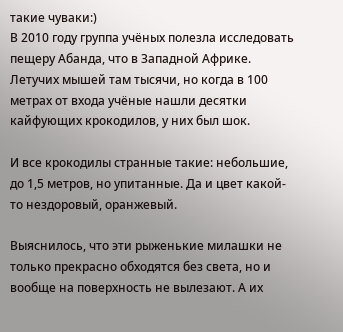такие чуваки:)
В 2010 году группа учёных полезла исследовать пещеру Абанда, что в Западной Африке. Летучих мышей там тысячи, но когда в 100 метрах от входа учёные нашли десятки кайфующих крокодилов, у них был шок.

И все крокодилы странные такие: небольшие, до 1,5 метров, но упитанные. Да и цвет какой-то нездоровый, оранжевый.

Выяснилось, что эти рыженькие милашки не только прекрасно обходятся без света, но и вообще на поверхность не вылезают. А их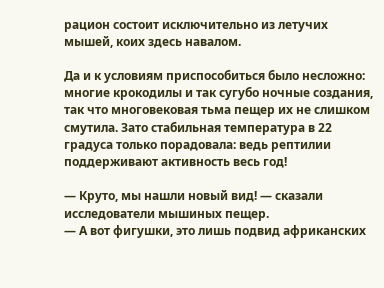рацион состоит исключительно из летучих мышей, коих здесь навалом.

Да и к условиям приспособиться было несложно: многие крокодилы и так сугубо ночные создания, так что многовековая тьма пещер их не слишком смутила. Зато стабильная температура в 22 градуса только порадовала: ведь рептилии поддерживают активность весь год!

— Круто, мы нашли новый вид! — сказали исследователи мышиных пещер.
— А вот фигушки, это лишь подвид африканских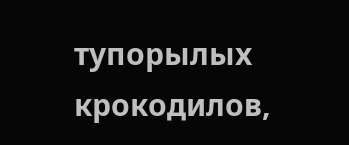тупорылых крокодилов,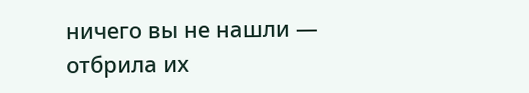ничего вы не нашли — отбрила их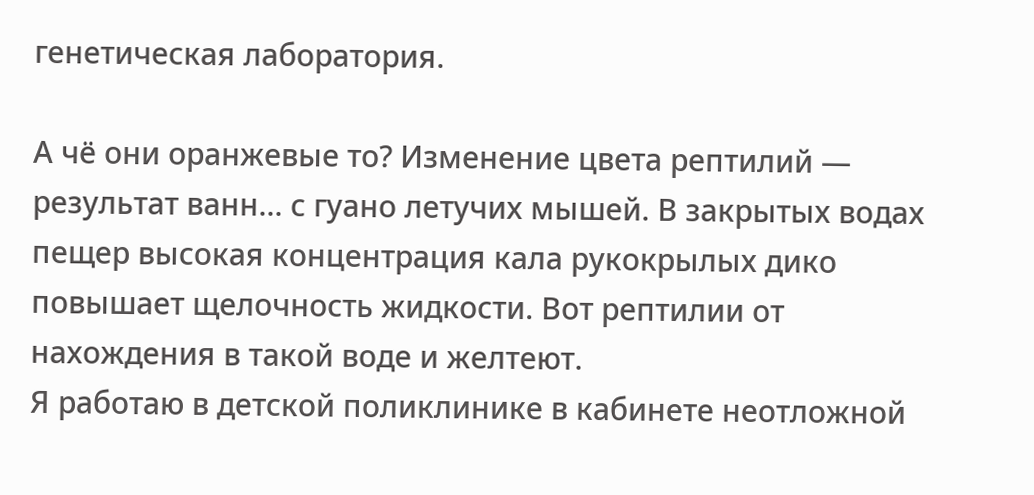генетическая лаборатория.

А чё они оранжевые то? Изменение цвета рептилий — результат ванн... с гуано летучих мышей. В закрытых водах пещер высокая концентрация кала рукокрылых дико повышает щелочность жидкости. Вот рептилии от нахождения в такой воде и желтеют.
Я работаю в детской поликлинике в кабинете неотложной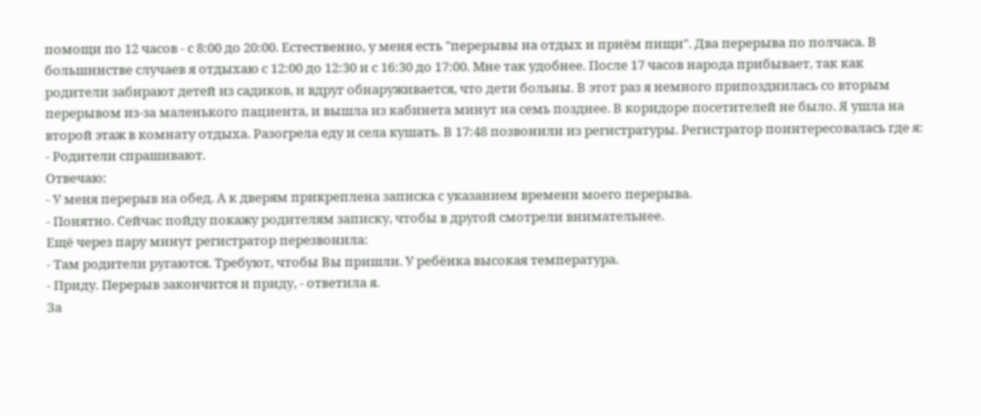помощи по 12 часов - с 8:00 до 20:00. Естественно, у меня есть "перерывы на отдых и приём пищи". Два перерыва по полчаса. В большинстве случаев я отдыхаю с 12:00 до 12:30 и с 16:30 до 17:00. Мне так удобнее. После 17 часов народа прибывает, так как родители забирают детей из садиков, и вдруг обнаруживается, что дети больны. В этот раз я немного припозднилась со вторым перерывом из-за маленького пациента, и вышла из кабинета минут на семь позднее. В коридоре посетителей не было. Я ушла на второй этаж в комнату отдыха. Разогрела еду и села кушать. В 17:48 позвонили из регистратуры. Регистратор поинтересовалась где я:
- Родители спрашивают.
Отвечаю:
- У меня перерыв на обед. А к дверям прикреплена записка с указанием времени моего перерыва.
- Понятно. Сейчас пойду покажу родителям записку, чтобы в другой смотрели внимательнее.
Ещё через пару минут регистратор перезвонила:
- Там родители ругаются. Требуют, чтобы Вы пришли. У ребёнка высокая температура.
- Приду. Перерыв закончится и приду, - ответила я.
За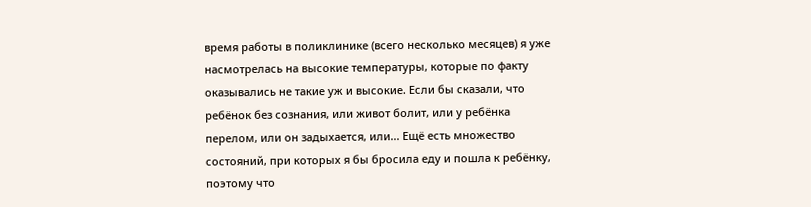время работы в поликлинике (всего несколько месяцев) я уже насмотрелась на высокие температуры, которые по факту оказывались не такие уж и высокие. Если бы сказали, что ребёнок без сознания, или живот болит, или у ребёнка перелом, или он задыхается, или... Ещё есть множество состояний, при которых я бы бросила еду и пошла к ребёнку, поэтому что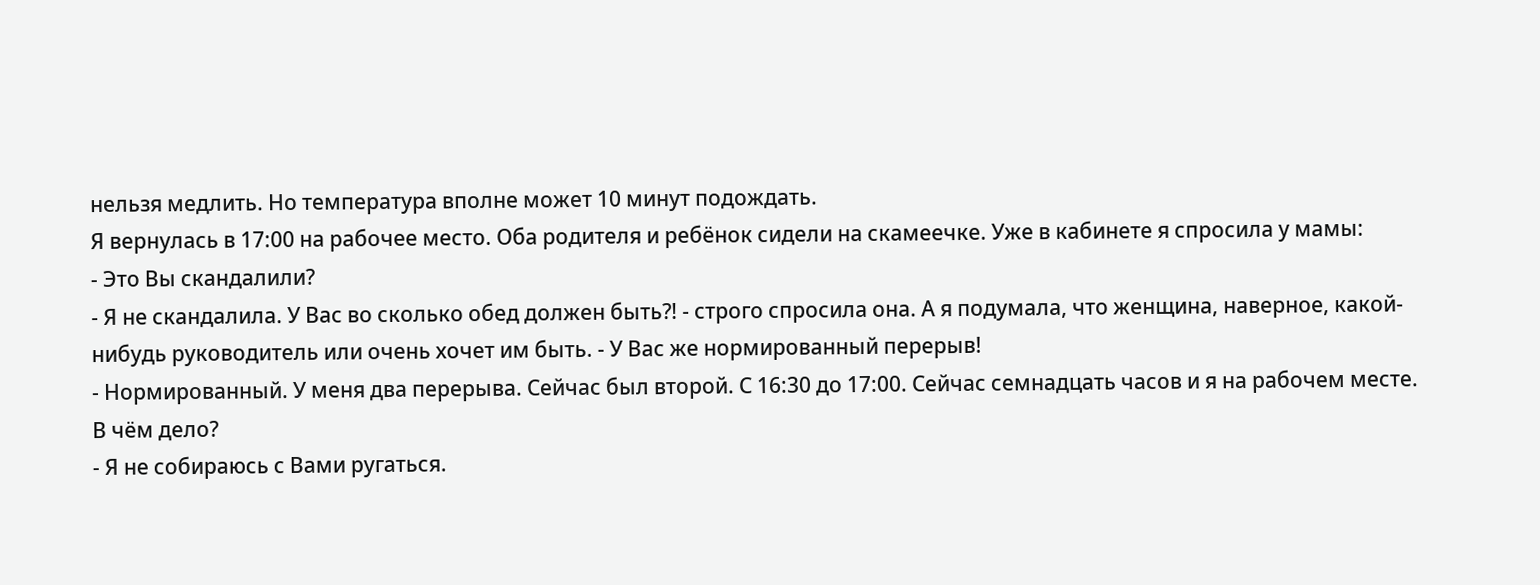нельзя медлить. Но температура вполне может 10 минут подождать.
Я вернулась в 17:00 на рабочее место. Оба родителя и ребёнок сидели на скамеечке. Уже в кабинете я спросила у мамы:
- Это Вы скандалили?
- Я не скандалила. У Вас во сколько обед должен быть?! - строго спросила она. А я подумала, что женщина, наверное, какой-нибудь руководитель или очень хочет им быть. - У Вас же нормированный перерыв!
- Нормированный. У меня два перерыва. Сейчас был второй. С 16:30 до 17:00. Сейчас семнадцать часов и я на рабочем месте. В чём дело?
- Я не собираюсь с Вами ругаться.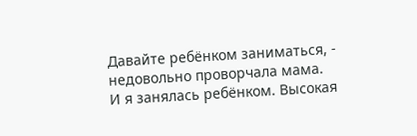Давайте ребёнком заниматься, - недовольно проворчала мама.
И я занялась ребёнком. Высокая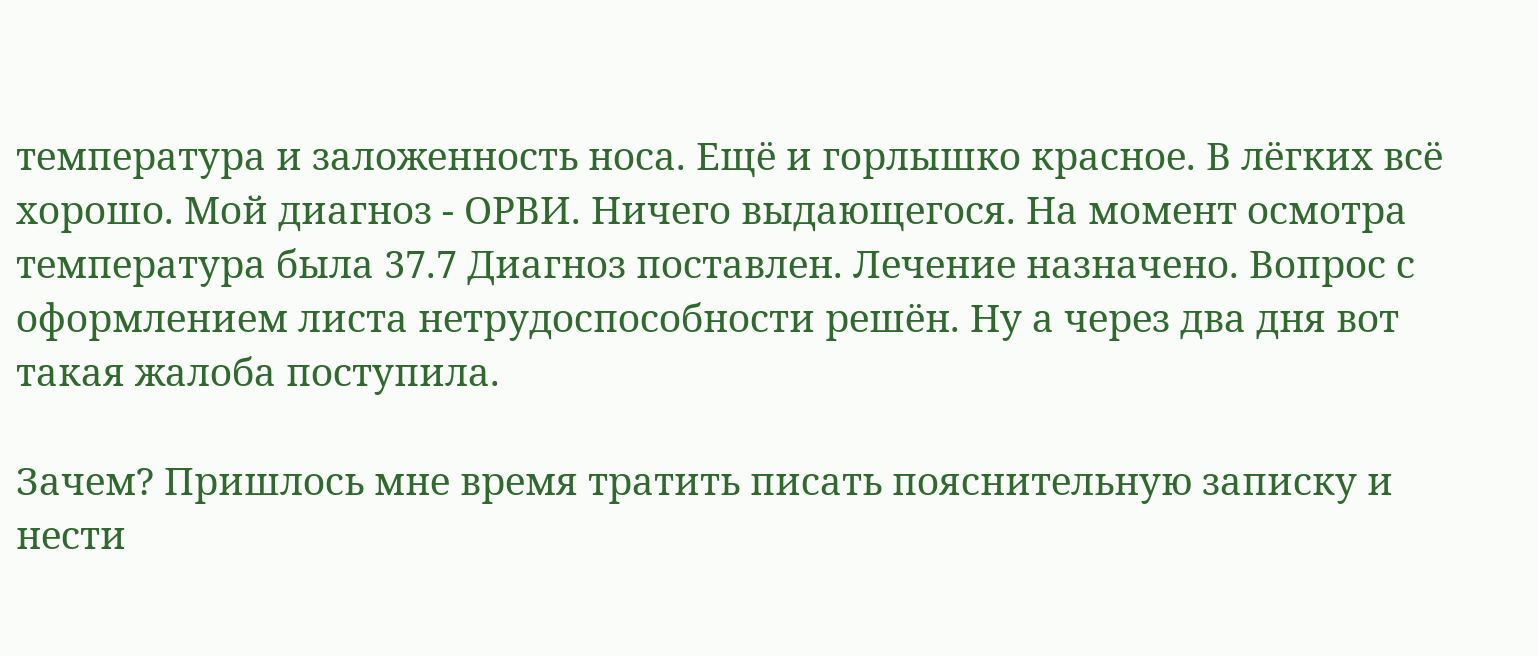температура и заложенность носа. Ещё и горлышко красное. В лёгких всё хорошо. Мой диагноз - ОРВИ. Ничего выдающегося. На момент осмотра температура была 37.7 Диагноз поставлен. Лечение назначено. Вопрос с оформлением листа нетрудоспособности решён. Ну а через два дня вот такая жалоба поступила.

Зачем? Пришлось мне время тратить писать пояснительную записку и нести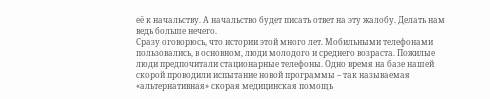её к начальству. А начальство будет писать ответ на эту жалобу. Делать нам ведь больше нечего.
Сразу оговорюсь, что истории этой много лет. Мобильными телефонами пользовались, в основном, люди молодого и среднего возраста. Пожилые люди предпочитали стационарные телефоны. Одно время на базе нашей скорой проводили испытание новой программы – так называемая «альтернативная» скорая медицинская помощь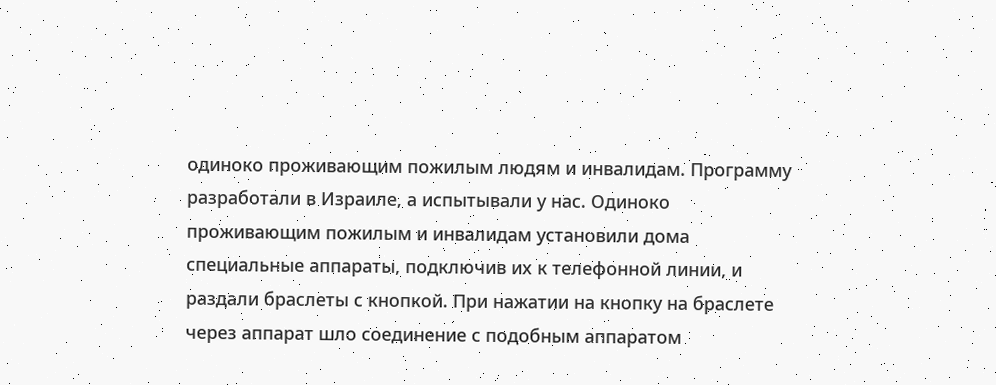одиноко проживающим пожилым людям и инвалидам. Программу разработали в Израиле, а испытывали у нас. Одиноко проживающим пожилым и инвалидам установили дома специальные аппараты, подключив их к телефонной линии, и раздали браслеты с кнопкой. При нажатии на кнопку на браслете через аппарат шло соединение с подобным аппаратом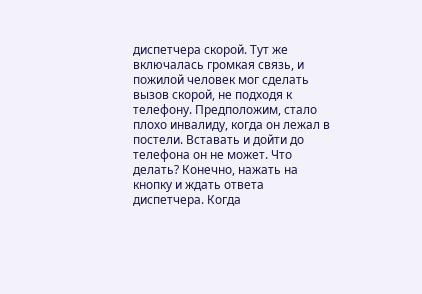диспетчера скорой. Тут же включалась громкая связь, и пожилой человек мог сделать вызов скорой, не подходя к телефону. Предположим, стало плохо инвалиду, когда он лежал в постели. Вставать и дойти до телефона он не может. Что делать? Конечно, нажать на кнопку и ждать ответа диспетчера. Когда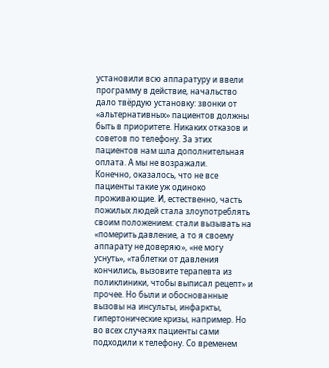установили всю аппаратуру и ввели программу в действие, начальство дало твёрдую установку: звонки от «альтернативных» пациентов должны быть в приоритете. Никаких отказов и советов по телефону. За этих пациентов нам шла дополнительная оплата. А мы не возражали.
Конечно, оказалось, что не все пациенты такие уж одиноко проживающие. И, естественно, часть пожилых людей стала злоупотреблять своим положением: стали вызывать на «померить давление, а то я своему аппарату не доверяю», «не могу уснуть», «таблетки от давления кончились, вызовите терапевта из поликлиники, чтобы выписал рецепт» и прочее. Но были и обоснованные вызовы на инсульты, инфаркты, гипертонические кризы, например. Но во всех случаях пациенты сами подходили к телефону. Со временем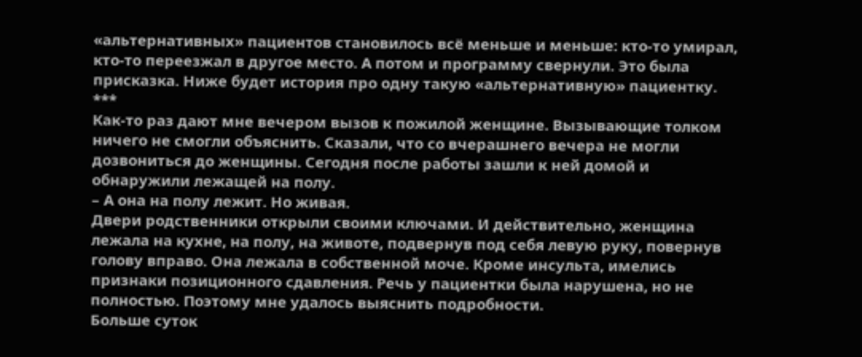«альтернативных» пациентов становилось всё меньше и меньше: кто-то умирал, кто-то переезжал в другое место. А потом и программу свернули. Это была присказка. Ниже будет история про одну такую «альтернативную» пациентку.
***
Как-то раз дают мне вечером вызов к пожилой женщине. Вызывающие толком ничего не смогли объяснить. Сказали, что со вчерашнего вечера не могли дозвониться до женщины. Сегодня после работы зашли к ней домой и обнаружили лежащей на полу.
– А она на полу лежит. Но живая.
Двери родственники открыли своими ключами. И действительно, женщина лежала на кухне, на полу, на животе, подвернув под себя левую руку, повернув голову вправо. Она лежала в собственной моче. Кроме инсульта, имелись признаки позиционного сдавления. Речь у пациентки была нарушена, но не полностью. Поэтому мне удалось выяснить подробности.
Больше суток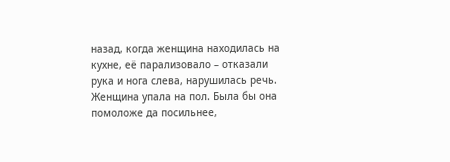назад, когда женщина находилась на кухне, её парализовало – отказали рука и нога слева, нарушилась речь. Женщина упала на пол. Была бы она помоложе да посильнее,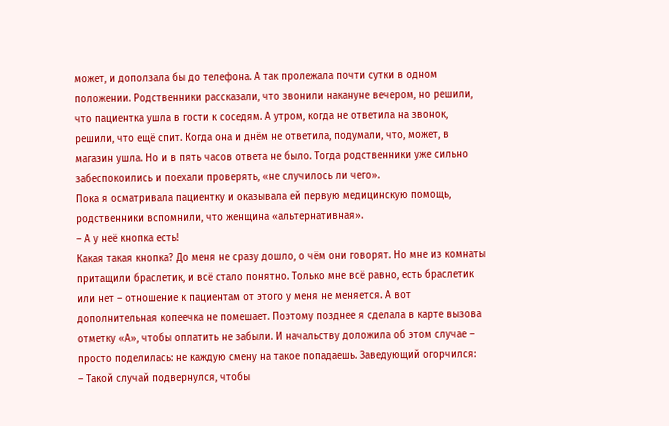может, и доползала бы до телефона. А так пролежала почти сутки в одном положении. Родственники рассказали, что звонили накануне вечером, но решили, что пациентка ушла в гости к соседям. А утром, когда не ответила на звонок, решили, что ещё спит. Когда она и днём не ответила, подумали, что, может, в магазин ушла. Но и в пять часов ответа не было. Тогда родственники уже сильно забеспокоились и поехали проверять, «не случилось ли чего».
Пока я осматривала пациентку и оказывала ей первую медицинскую помощь, родственники вспомнили, что женщина «альтернативная».
– А у неё кнопка есть!
Какая такая кнопка? До меня не сразу дошло, о чём они говорят. Но мне из комнаты притащили браслетик, и всё стало понятно. Только мне всё равно, есть браслетик или нет – отношение к пациентам от этого у меня не меняется. А вот дополнительная копеечка не помешает. Поэтому позднее я сделала в карте вызова отметку «А», чтобы оплатить не забыли. И начальству доложила об этом случае – просто поделилась: не каждую смену на такое попадаешь. Заведующий огорчился:
– Такой случай подвернулся, чтобы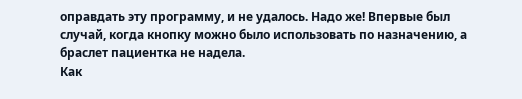оправдать эту программу, и не удалось. Надо же! Впервые был случай, когда кнопку можно было использовать по назначению, а браслет пациентка не надела.
Как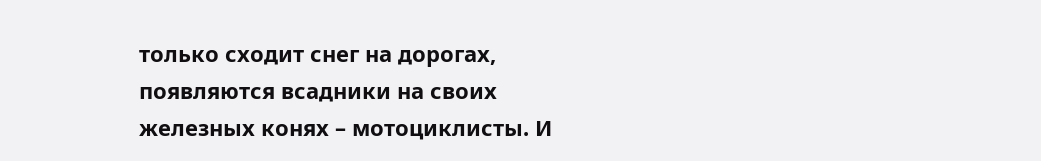только сходит снег на дорогах, появляются всадники на своих железных конях – мотоциклисты. И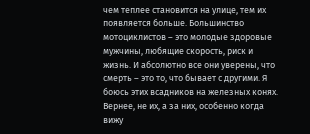чем теплее становится на улице, тем их появляется больше. Большинство мотоциклистов – это молодые здоровые мужчины, любящие скорость, риск и жизнь. И абсолютно все они уверены, что смерть – это то, что бывает с другими. Я боюсь этих всадников на железных конях. Вернее, не их, а за них, особенно когда вижу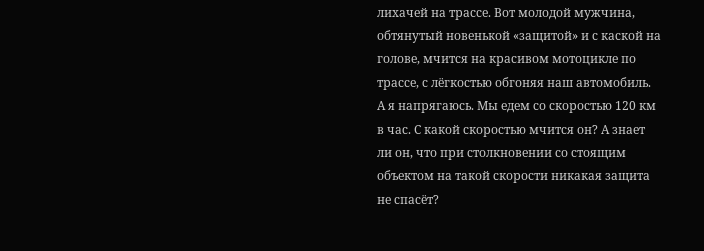лихачей на трассе. Вот молодой мужчина, обтянутый новенькой «защитой» и с каской на голове, мчится на красивом мотоцикле по трассе, с лёгкостью обгоняя наш автомобиль. А я напрягаюсь. Мы едем со скоростью 120 км в час. С какой скоростью мчится он? А знает ли он, что при столкновении со стоящим объектом на такой скорости никакая защита не спасёт?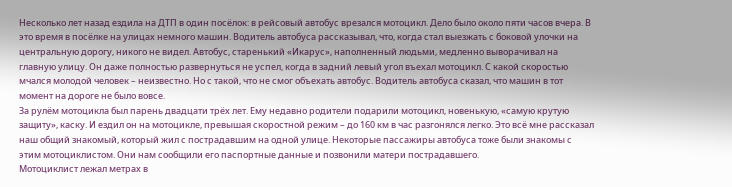Несколько лет назад ездила на ДТП в один посёлок: в рейсовый автобус врезался мотоцикл. Дело было около пяти часов вчера. В это время в посёлке на улицах немного машин. Водитель автобуса рассказывал, что, когда стал выезжать с боковой улочки на центральную дорогу, никого не видел. Автобус, старенький «Икарус», наполненный людьми, медленно выворачивал на главную улицу. Он даже полностью развернуться не успел, когда в задний левый угол въехал мотоцикл. С какой скоростью мчался молодой человек – неизвестно. Но с такой, что не смог объехать автобус. Водитель автобуса сказал, что машин в тот момент на дороге не было вовсе.
За рулём мотоцикла был парень двадцати трёх лет. Ему недавно родители подарили мотоцикл, новенькую, «самую крутую защиту», каску. И ездил он на мотоцикле, превышая скоростной режим – до 160 км в час разгонялся легко. Это всё мне рассказал наш общий знакомый, который жил с пострадавшим на одной улице. Некоторые пассажиры автобуса тоже были знакомы с этим мотоциклистом. Они нам сообщили его паспортные данные и позвонили матери пострадавшего.
Мотоциклист лежал метрах в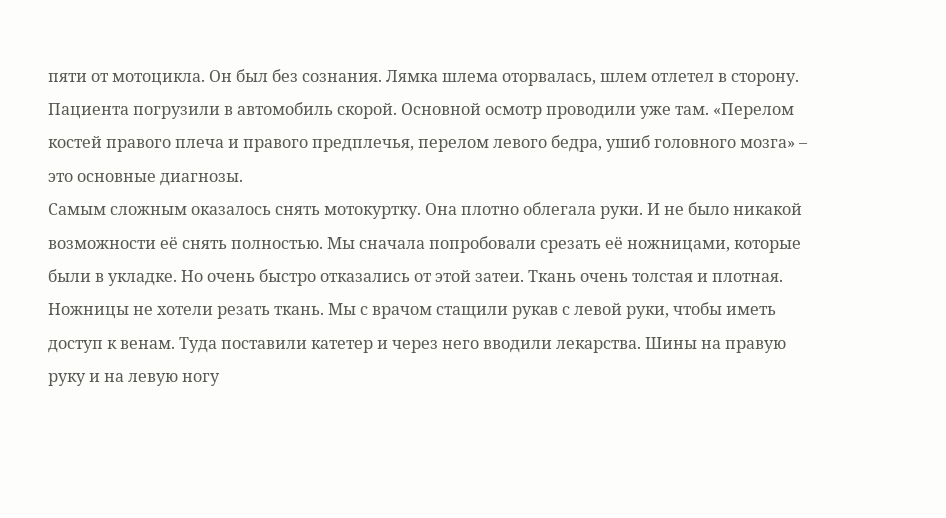пяти от мотоцикла. Он был без сознания. Лямка шлема оторвалась, шлем отлетел в сторону. Пациента погрузили в автомобиль скорой. Основной осмотр проводили уже там. «Перелом костей правого плеча и правого предплечья, перелом левого бедра, ушиб головного мозга» – это основные диагнозы.
Самым сложным оказалось снять мотокуртку. Она плотно облегала руки. И не было никакой возможности её снять полностью. Мы сначала попробовали срезать её ножницами, которые были в укладке. Но очень быстро отказались от этой затеи. Ткань очень толстая и плотная. Ножницы не хотели резать ткань. Мы с врачом стащили рукав с левой руки, чтобы иметь доступ к венам. Туда поставили катетер и через него вводили лекарства. Шины на правую руку и на левую ногу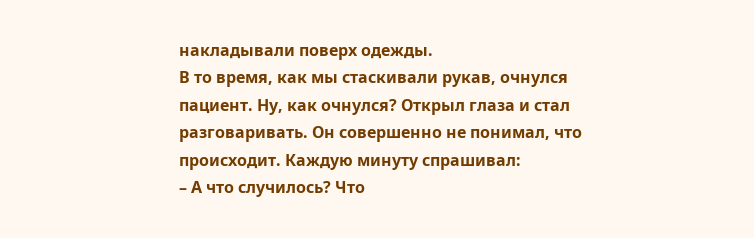накладывали поверх одежды.
В то время, как мы стаскивали рукав, очнулся пациент. Ну, как очнулся? Открыл глаза и стал разговаривать. Он совершенно не понимал, что происходит. Каждую минуту спрашивал:
– А что случилось? Что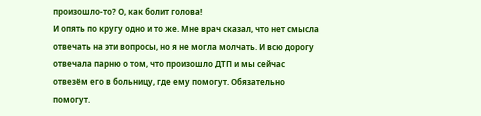произошло-то? О, как болит голова!
И опять по кругу одно и то же. Мне врач сказал, что нет смысла отвечать на эти вопросы, но я не могла молчать. И всю дорогу отвечала парню о том, что произошло ДТП и мы сейчас отвезём его в больницу, где ему помогут. Обязательно помогут.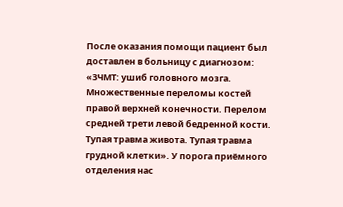После оказания помощи пациент был доставлен в больницу с диагнозом: «ЗЧМТ: ушиб головного мозга. Множественные переломы костей правой верхней конечности. Перелом средней трети левой бедренной кости. Тупая травма живота. Тупая травма грудной клетки». У порога приёмного отделения нас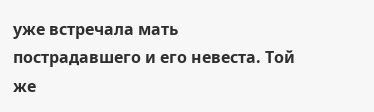уже встречала мать пострадавшего и его невеста. Той же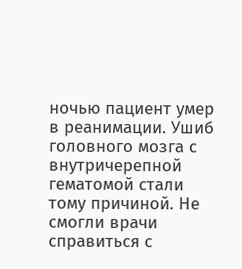ночью пациент умер в реанимации. Ушиб головного мозга с внутричерепной гематомой стали тому причиной. Не смогли врачи справиться с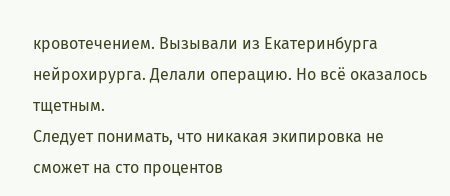кровотечением. Вызывали из Екатеринбурга нейрохирурга. Делали операцию. Но всё оказалось тщетным.
Следует понимать, что никакая экипировка не сможет на сто процентов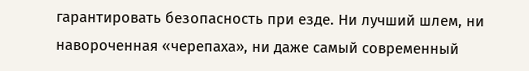гарантировать безопасность при езде. Ни лучший шлем, ни навороченная «черепаха», ни даже самый современный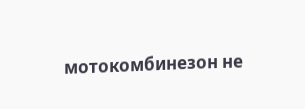мотокомбинезон не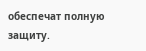обеспечат полную защиту.